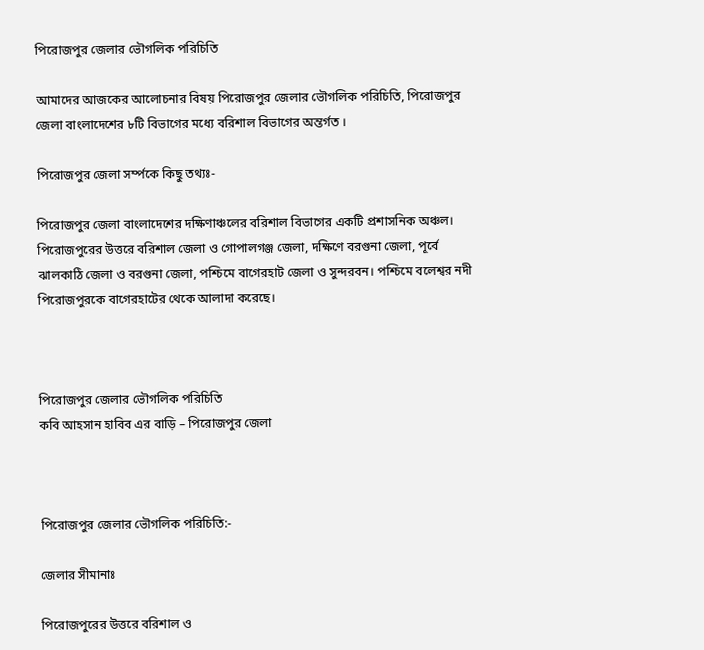পিরোজপুর জেলার ভৌগলিক পরিচিতি

আমাদের আজকের আলোচনার বিষয় পিরোজপুর জেলার ভৌগলিক পরিচিতি, পিরোজপুর জেলা বাংলাদেশের ৮টি বিভাগের মধ্যে বরিশাল বিভাগের অন্তর্গত ।

পিরোজপুর জেলা সর্ম্পকে কিছু তথ্যঃ-

পিরোজপুর জেলা বাংলাদেশের দক্ষিণাঞ্চলের বরিশাল বিভাগের একটি প্রশাসনিক অঞ্চল। পিরোজপুরের উত্তরে বরিশাল জেলা ও গোপালগঞ্জ জেলা, দক্ষিণে বরগুনা জেলা, পূর্বে ঝালকাঠি জেলা ও বরগুনা জেলা, পশ্চিমে বাগেরহাট জেলা ও সুন্দরবন। পশ্চিমে বলেশ্বর নদী পিরোজপুরকে বাগেরহাটের থেকে আলাদা করেছে।



পিরোজপুর জেলার ভৌগলিক পরিচিতি
কবি আহসান হাবিব এর বাড়ি – পিরোজপুর জেলা



পিরোজপুর জেলার ভৌগলিক পরিচিতি:-

জেলার সীমানাঃ

পিরোজপুরের উত্তরে বরিশাল ও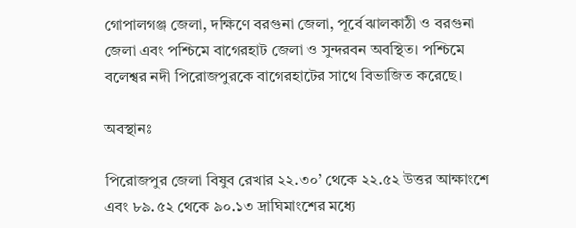গোপালগঞ্জ জেলা, দক্ষিণে বরগুনা জেলা, পূর্বে ঝালকাঠী ও বরগুনা জেলা এবং পশ্চিমে বাগেরহাট জেলা ও সুন্দরবন অবস্থিত। পশ্চিমে বলেশ্বর নদী পিরোজপুরকে বাগেরহাটের সাথে বিভাজিত করেছে।

অবস্থানঃ

পিরোজপুর জেলা বিষুব রেখার ২২.৩০’ থেকে ২২.৫২ উত্তর আক্ষাংশে এবং ৮৯.৫২ থেকে ৯০.১৩ দ্রাঘিমাংশের মধ্যে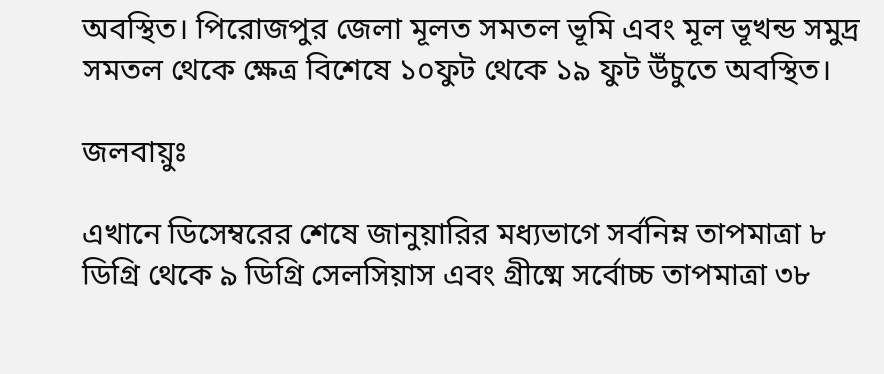অবস্থিত। পিরোজপুর জেলা মূলত সমতল ভূমি এবং মূল ভূখন্ড সমুদ্র সমতল থেকে ক্ষেত্র বিশেষে ১০ফুট থেকে ১৯ ফুট উঁচুতে অবস্থিত।

জলবায়ুঃ

এখানে ডিসেম্বরের শেষে জানুয়ারির মধ্যভাগে সর্বনিম্ন তাপমাত্রা ৮ ডিগ্রি থেকে ৯ ডিগ্রি সেলসিয়াস এবং গ্রীষ্মে সর্বোচ্চ তাপমাত্রা ৩৮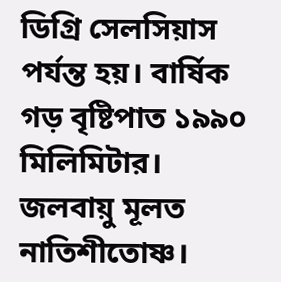ডিগ্রি সেলসিয়াস পর্যন্ত হয়। বার্ষিক গড় বৃষ্টিপাত ১৯৯০ মিলিমিটার। জলবায়ু মূলত নাতিশীতোষ্ণ।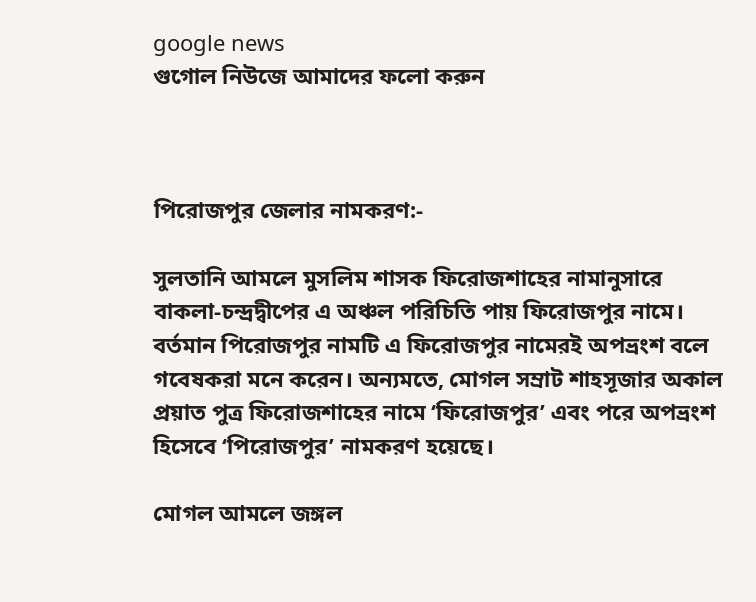google news
গুগোল নিউজে আমাদের ফলো করুন



পিরোজপুর জেলার নামকরণ:-

সুলতানি আমলে মুসলিম শাসক ফিরোজশাহের নামানুসারে বাকলা-চন্দ্রদ্বীপের এ অঞ্চল পরিচিতি পায় ফিরোজপুর নামে। বর্তমান পিরোজপুর নামটি এ ফিরোজপুর নামেরই অপভ্রংশ বলে গবেষকরা মনে করেন। অন্যমতে, মোগল সম্রাট শাহসূজার অকাল প্রয়াত পুত্র ফিরোজশাহের নামে ‘ফিরোজপুর’ এবং পরে অপভ্রংশ হিসেবে ‘পিরোজপুর’ নামকরণ হয়েছে।

মোগল আমলে জঙ্গল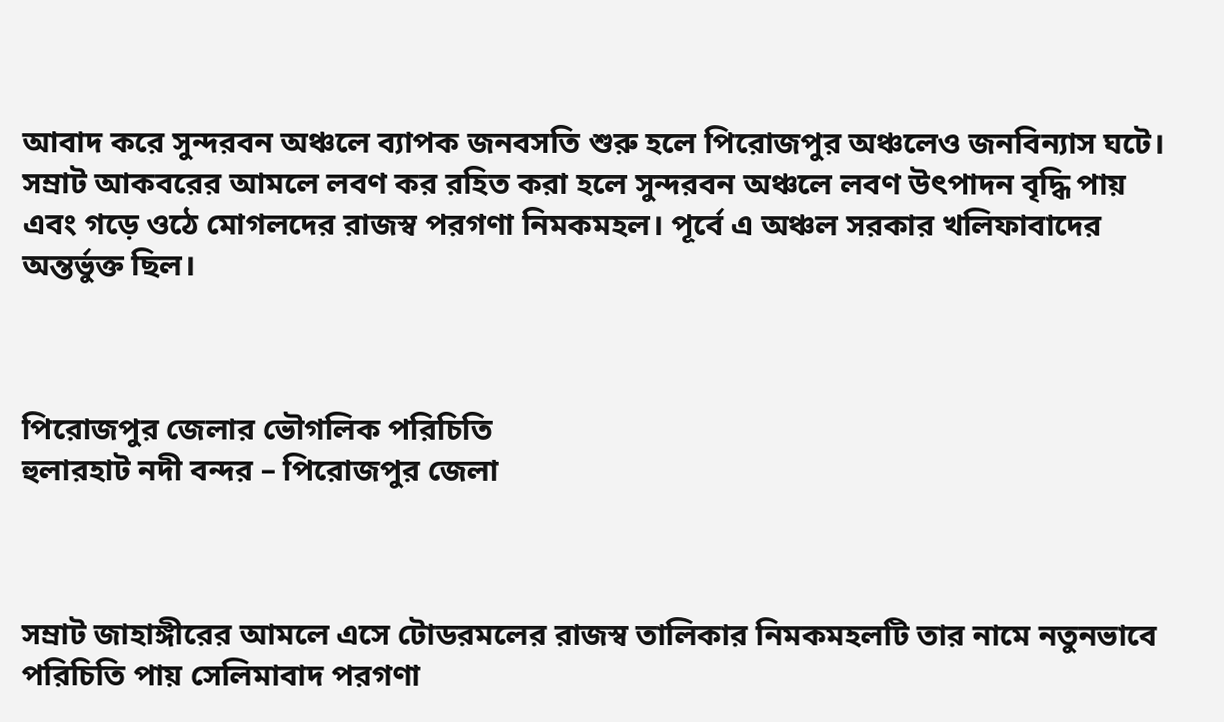আবাদ করে সুন্দরবন অঞ্চলে ব্যাপক জনবসতি শুরু হলে পিরোজপুর অঞ্চলেও জনবিন্যাস ঘটে। সম্রাট আকবরের আমলে লবণ কর রহিত করা হলে সুন্দরবন অঞ্চলে লবণ উৎপাদন বৃদ্ধি পায় এবং গড়ে ওঠে মোগলদের রাজস্ব পরগণা নিমকমহল। পূর্বে এ অঞ্চল সরকার খলিফাবাদের অন্তর্ভুক্ত ছিল।



পিরোজপুর জেলার ভৌগলিক পরিচিতি
হুলারহাট নদী বন্দর – পিরোজপুর জেলা



সম্রাট জাহাঙ্গীরের আমলে এসে টোডরমলের রাজস্ব তালিকার নিমকমহলটি তার নামে নতুনভাবে পরিচিতি পায় সেলিমাবাদ পরগণা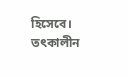হিসেবে। তৎকালীন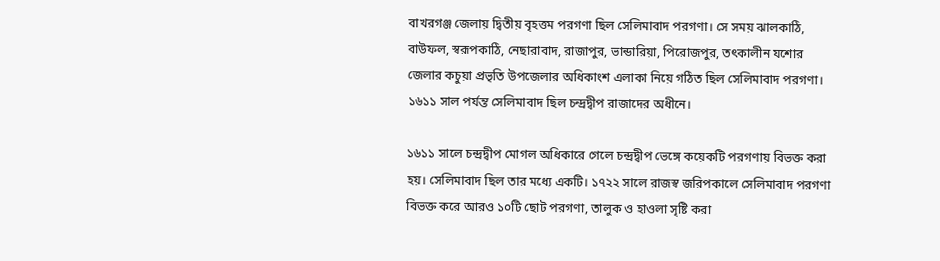বাখরগঞ্জ জেলায় দ্বিতীয় বৃহত্তম পরগণা ছিল সেলিমাবাদ পরগণা। সে সময় ঝালকাঠি, বাউফল, স্বরূপকাঠি, নেছারাবাদ, রাজাপুর, ভান্ডারিয়া, পিরোজপুর, তৎকালীন যশোর জেলার কচুয়া প্রভৃতি উপজেলার অধিকাংশ এলাকা নিয়ে গঠিত ছিল সেলিমাবাদ পরগণা। ১৬১১ সাল পর্যন্ত সেলিমাবাদ ছিল চন্দ্রদ্বীপ রাজাদের অধীনে।

১৬১১ সালে চন্দ্রদ্বীপ মোগল অধিকারে গেলে চন্দ্রদ্বীপ ভেঙ্গে কয়েকটি পরগণায় বিভক্ত করা হয়। সেলিমাবাদ ছিল তার মধ্যে একটি। ১৭২২ সালে রাজস্ব জরিপকালে সেলিমাবাদ পরগণা বিভক্ত করে আরও ১০টি ছোট পরগণা, তালুক ও হাওলা সৃষ্টি করা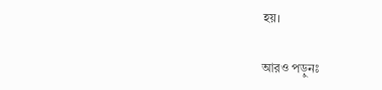হয়।

আরও পড়ুনঃ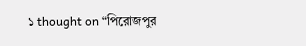১ thought on “পিরোজপুর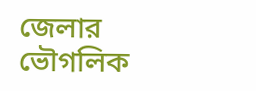জেলার ভৌগলিক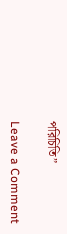পরিচিতি”

Leave a Comment